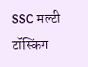SSC मल्टी टॉस्किंग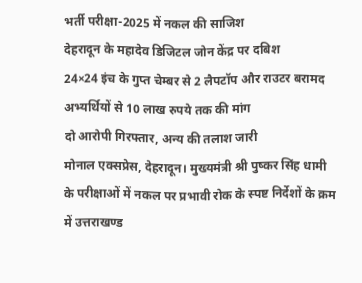भर्ती परीक्षा-2025 में नकल की साजिश
देहरादून के महादेव डिजिटल जोन केंद्र पर दबिश
24×24 इंच के गुप्त चेम्बर से 2 लैपटॉप और राउटर बरामद
अभ्यर्थियों से 10 लाख रुपये तक की मांग
दो आरोपी गिरफ्तार, अन्य की तलाश जारी
मोनाल एक्सप्रेस, देहरादून। मुख्यमंत्री श्री पुष्कर सिंह धामी के परीक्षाओं में नकल पर प्रभावी रोक के स्पष्ट निर्देशों के क्रम में उत्तराखण्ड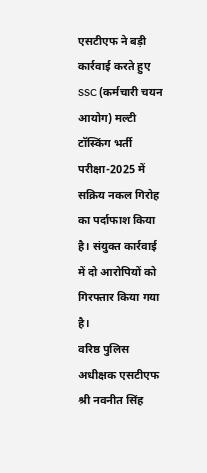एसटीएफ ने बड़ी कार्रवाई करते हुए SSC (कर्मचारी चयन आयोग) मल्टी टॉस्किंग भर्ती परीक्षा-2025 में सक्रिय नकल गिरोह का पर्दाफाश किया है। संयुक्त कार्रवाई में दो आरोपियों को गिरफ्तार किया गया है।
वरिष्ठ पुलिस अधीक्षक एसटीएफ श्री नवनीत सिंह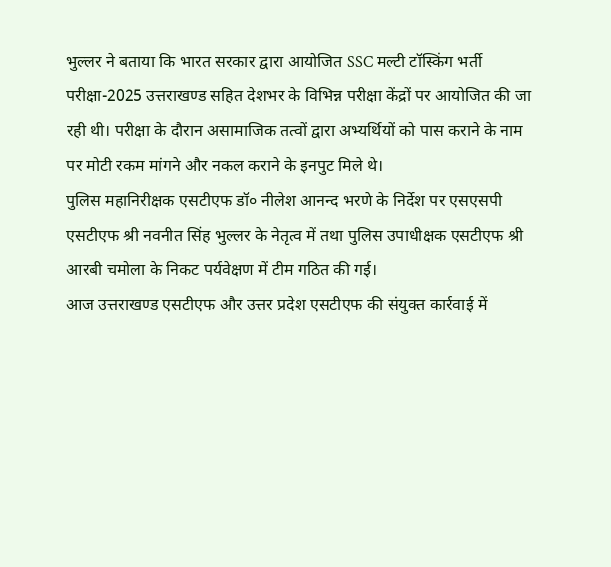भुल्लर ने बताया कि भारत सरकार द्वारा आयोजित SSC मल्टी टॉस्किंग भर्ती परीक्षा-2025 उत्तराखण्ड सहित देशभर के विभिन्न परीक्षा केंद्रों पर आयोजित की जा रही थी। परीक्षा के दौरान असामाजिक तत्वों द्वारा अभ्यर्थियों को पास कराने के नाम पर मोटी रकम मांगने और नकल कराने के इनपुट मिले थे।
पुलिस महानिरीक्षक एसटीएफ डॉ० नीलेश आनन्द भरणे के निर्देश पर एसएसपी एसटीएफ श्री नवनीत सिंह भुल्लर के नेतृत्व में तथा पुलिस उपाधीक्षक एसटीएफ श्री आरबी चमोला के निकट पर्यवेक्षण में टीम गठित की गई।
आज उत्तराखण्ड एसटीएफ और उत्तर प्रदेश एसटीएफ की संयुक्त कार्रवाई में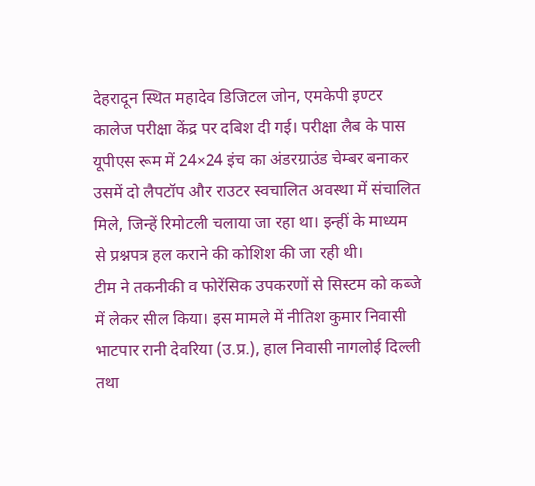देहरादून स्थित महादेव डिजिटल जोन, एमकेपी इण्टर कालेज परीक्षा केंद्र पर दबिश दी गई। परीक्षा लैब के पास यूपीएस रूम में 24×24 इंच का अंडरग्राउंड चेम्बर बनाकर उसमें दो लैपटॉप और राउटर स्वचालित अवस्था में संचालित मिले, जिन्हें रिमोटली चलाया जा रहा था। इन्हीं के माध्यम से प्रश्नपत्र हल कराने की कोशिश की जा रही थी।
टीम ने तकनीकी व फोरेंसिक उपकरणों से सिस्टम को कब्जे में लेकर सील किया। इस मामले में नीतिश कुमार निवासी भाटपार रानी देवरिया (उ.प्र.), हाल निवासी नागलोई दिल्ली तथा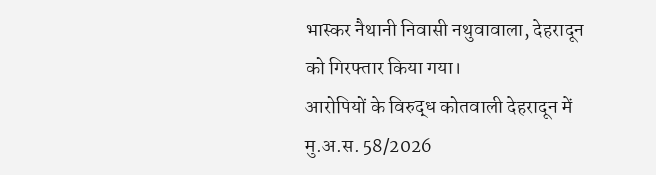भास्कर नैथानी निवासी नथुवावाला, देहरादून को गिरफ्तार किया गया।
आरोपियों के विरुद्ध कोतवाली देहरादून में मु.अ.स. 58/2026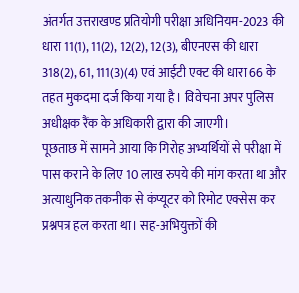अंतर्गत उत्तराखण्ड प्रतियोगी परीक्षा अधिनियम-2023 की धारा 11(1), 11(2), 12(2), 12(3), बीएनएस की धारा 318(2), 61, 111(3)(4) एवं आईटी एक्ट की धारा 66 के तहत मुकदमा दर्ज किया गया है। विवेचना अपर पुलिस अधीक्षक रैंक के अधिकारी द्वारा की जाएगी।
पूछताछ में सामने आया कि गिरोह अभ्यर्थियों से परीक्षा में पास कराने के लिए 10 लाख रुपये की मांग करता था और अत्याधुनिक तकनीक से कंप्यूटर को रिमोट एक्सेस कर प्रश्नपत्र हल करता था। सह-अभियुक्तों की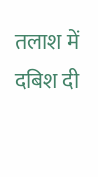तलाश में दबिश दी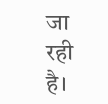जा रही है।